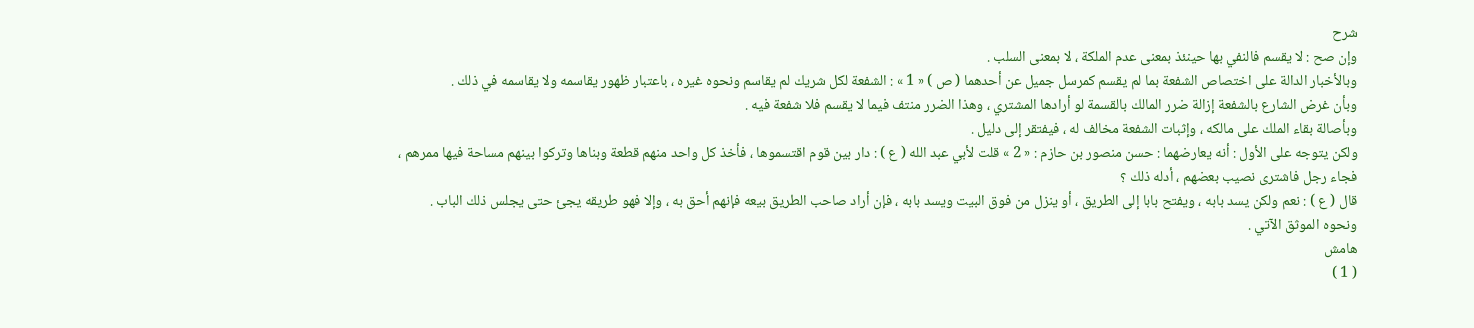شرح
وإن صح : لا يقسم فالنفي بها حينئذ بمعنى عدم الملكة ، لا بمعنى السلب .
وبالأخبار الدالة على اختصاص الشفعة بما لم يقسم كمرسل جميل عن أحدهما ( ص ) « 1 » : الشفعة لكل شريك لم يقاسم ونحوه غيره ، باعتبار ظهور يقاسمه ولا يقاسمه في ذلك .
وبأن غرض الشارع بالشفعة إزالة ضرر المالك بالقسمة لو أرادها المشتري ، وهذا الضرر منتف فيما لا يقسم فلا شفعة فيه .
وبأصالة بقاء الملك على مالكه ، وإثبات الشفعة مخالف له ، فيفتقر إلى دليل .
ولكن يتوجه على الأول : أنه يعارضهما : حسن منصور بن حازم : « 2 » قلت لأبي عبد الله ( ع ) : دار بين قوم اقتسموها ، فأخذ كل واحد منهم قطعة وبناها وتركوا بينهم مساحة فيها ممرهم ، فجاء رجل فاشترى نصيب بعضهم ، أدله ذلك ؟
قال ( ع ) : نعم ولكن يسد بابه ، ويفتح بابا إلى الطريق ، أو ينزل من فوق البيت ويسد بابه ، فإن أراد صاحب الطريق بيعه فإنهم أحق به ، وإلا فهو طريقه يجئ حتى يجلس ذلك الباب . ونحوه الموثق الآتي .
هامش
( 1 )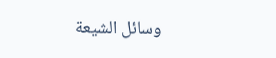وسائل الشيعة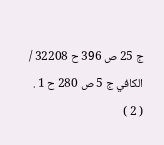ج 25 ص 396 ح 32208 / الكافي ج 5 ص 280 ح 1 .
( 2 )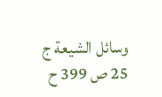وسائل الشيعة ج 25 ص 399 ح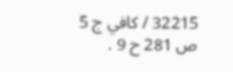32215 / كافي ج 5 ص 281 ح 9 .